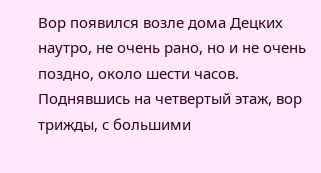Вор появился возле дома Децких наутро, не очень рано, но и не очень поздно, около шести часов. Поднявшись на четвертый этаж, вор трижды, с большими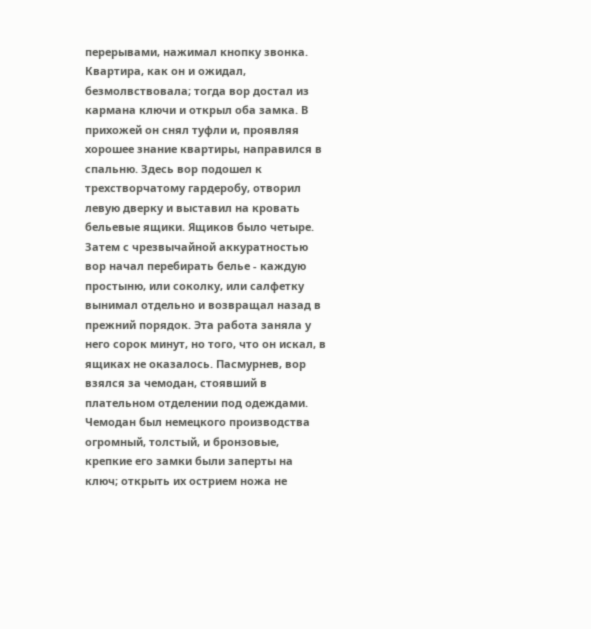перерывами, нажимал кнопку звонка. Квартира, как он и ожидал, безмолвствовала; тогда вор достал из кармана ключи и открыл оба замка. В прихожей он снял туфли и, проявляя хорошее знание квартиры, направился в спальню. Здесь вор подошел к трехстворчатому гардеробу, отворил левую дверку и выставил на кровать бельевые ящики. Ящиков было четыре. Затем с чрезвычайной аккуратностью вор начал перебирать белье - каждую простыню, или соколку, или салфетку вынимал отдельно и возвращал назад в прежний порядок. Эта работа заняла у него сорок минут, но того, что он искал, в ящиках не оказалось. Пасмурнев, вор взялся за чемодан, стоявший в плательном отделении под одеждами. Чемодан был немецкого производства огромный, толстый, и бронзовые, крепкие его замки были заперты на ключ; открыть их острием ножа не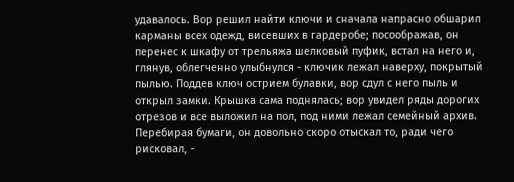удавалось. Вор решил найти ключи и сначала напрасно обшарил карманы всех одежд, висевших в гардеробе; посоображав, он перенес к шкафу от трельяжа шелковый пуфик, встал на него и, глянув, облегченно улыбнулся - ключик лежал наверху, покрытый пылью. Поддев ключ острием булавки, вор сдул с него пыль и открыл замки. Крышка сама поднялась; вор увидел ряды дорогих отрезов и все выложил на пол, под ними лежал семейный архив. Перебирая бумаги, он довольно скоро отыскал то, ради чего рисковал, -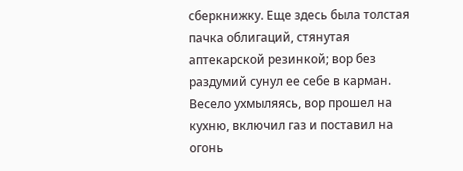сберкнижку. Еще здесь была толстая пачка облигаций, стянутая аптекарской резинкой; вор без раздумий сунул ее себе в карман.
Весело ухмыляясь, вор прошел на кухню, включил газ и поставил на огонь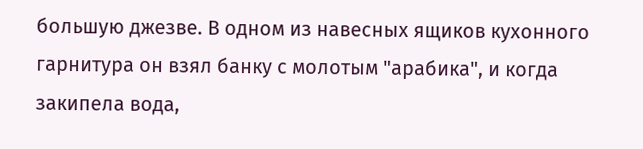большую джезве. В одном из навесных ящиков кухонного гарнитура он взял банку с молотым "арабика", и когда закипела вода,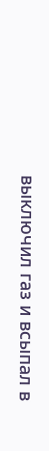выключил газ и всыпал в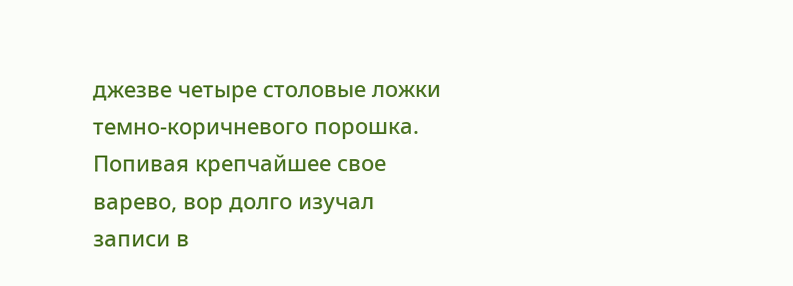джезве четыре столовые ложки темно-коричневого порошка. Попивая крепчайшее свое варево, вор долго изучал записи в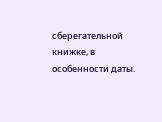сберегательной книжке, в особенности даты.